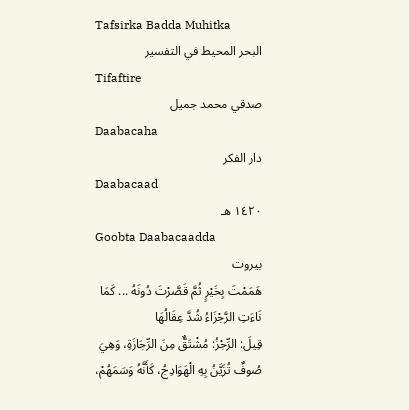Tafsirka Badda Muhitka
البحر المحيط في التفسير
Tifaftire
صدقي محمد جميل
Daabacaha
دار الفكر
Daabacaad
١٤٢٠ هـ
Goobta Daabacaadda
بيروت
هَمَمْتَ بِخَيْرٍ ثُمَّ قَصَّرْتَ دُونَهُ ... كَمَا نَاءَتِ الرَّجْزَاءُ شُدَّ عِقَالُهَا
قِيلَ: الرِّجْزُ: مُشْتَقٌّ مِنَ الرِّجَازَةِ، وَهِيَ صُوفٌ تُزَيَّنُ بِهِ الْهَوَادِجُ، كَأَنَّهُ وَسَمَهُمْ،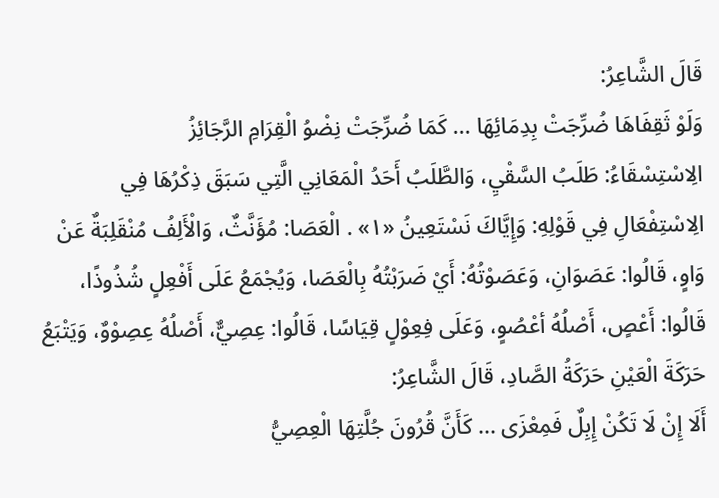قَالَ الشَّاعِرُ:
وَلَوْ ثَقِفَاهَا ضُرِّجَتْ بِدِمَائِهَا ... كَمَا ضُرِّجَتْ نِضْوُ الْقِرَامِ الرَّجَائِزُ
الِاسْتِسْقَاءُ: طَلَبُ السَّقْيِ، وَالطَّلَبُ أَحَدُ الْمَعَانِي الَّتِي سَبَقَ ذِكْرُهَا فِي الِاسْتِفْعَالِ فِي قَوْلِهِ: وَإِيَّاكَ نَسْتَعِينُ «١» . الْعَصَا: مُؤَنَّثٌ، وَالْأَلِفُ مُنْقَلِبَةٌ عَنْ وَاوٍ، قَالُوا: عَصَوَانِ، وَعَصَوْتُهُ: أَيْ ضَرَبْتُهُ بِالْعَصَا، وَيُجْمَعُ عَلَى أَفْعِلٍ شُذُوذًا، قَالُوا: أَعْصٍ، أَصْلُهُ أعْصُوٍ، وَعَلَى فِعِوْلٍ قِيَاسًا، قَالُوا: عِصِيٌّ، أَصْلُهُ عِصِوْوٌ، وَيَتْبَعُ حَرَكَةَ الْعَيْنِ حَرَكَةُ الصَّادِ، قَالَ الشَّاعِرُ:
أَلَا إِنْ لَا تَكُنْ إِبِلٌ فَمِعْزَى ... كَأَنَّ قُرُونَ جُلَّتِهَا الْعِصِيُّ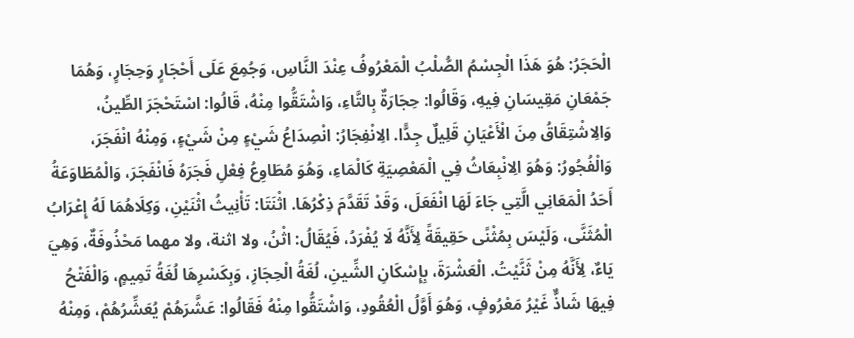الْحَجَرُ: هُوَ هَذَا الْجِسْمُ الصُّلْبُ الْمَعْرُوفُ عِنْدَ النَّاسِ، وَجُمِعَ عَلَى أَحْجَارٍ وَحِجَارٍ، وَهُمَا جَمْعَانِ مَقِيسَانِ فِيهِ، وَقَالُوا: حِجَارَةٌ بِالتَّاءِ، وَاشْتَقُّوا مِنْهُ، قَالُوا: اسْتَحْجَرَ الطِّينُ، وَالِاشْتِقَاقُ مِنَ الْأَعْيَانِ قَلِيلٌ جِدًّا. الِانْفِجَارُ: انْصِدَاعُ شَيْءٍ مِنْ شَيْءٍ، وَمِنْهُ انْفَجَرَ، وَالْفُجُورُ: وَهُوَ الِانْبِعَاثُ فِي الْمَعْصِيَةِ كَالْمَاءِ، وَهُوَ مُطَاوِعُ فِعْلِ فَجَرَهُ فَانْفَجَرَ، وَالْمُطَاوَعَةُ أَحَدُ الْمَعَانِي الَّتِي جَاءَ لَهَا انْفَعَلَ، وَقَدْ تَقَدَّمَ ذِكْرُهَا. اثْنَتَا: تَأْنِيثُ اثْنَيْنِ، وَكِلَاهُمَا لَهُ إِعْرَابُ الْمُثَنَّى، وَلَيْسَ بِمُثْنًى حَقِيقَةً لِأَنَّهُ لَا يُفْرَدُ، فَيُقَالُ: اثْنُ، ولا اثنة، ولا مهما مَحْذُوفَةٌ، وَهِيَ يَاءٌ، لِأَنَّهُ مِنْ ثَنَّيْتُ. الْعَشْرَةَ، بِإِسْكَانِ الشِّينِ، لُغَةُ الْحِجَازِ، وَبِكَسْرِهَا لُغَةُ تَمِيمٍ، وَالْفَتْحُ فِيهَا شَاذٌّ غَيْرُ مَعْرُوفٍ، وَهُوَ أَوَّلُ الْعُقُودِ، وَاشْتَقُّوا مِنْهُ فَقَالُوا: عَشَّرَهُمْ يُعَشِّرُهُمْ، وَمِنْهُ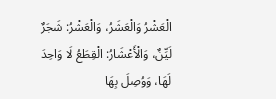الْعَشْرُ وَالْعَشَرُ، وَالْعَشْرُ: شَجَرٌ لَيِّنٌ، وَالْأَعْشَارُ: الْقِطَعُ لَا وَاحِدَ لَهَا، وَوُصِلَ بِهَا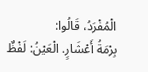الْمُفْرَدُ، قَالُوا:
بِرْمَةُ أَعْشَارٍ. الْعَيْنُ: لَفْظٌ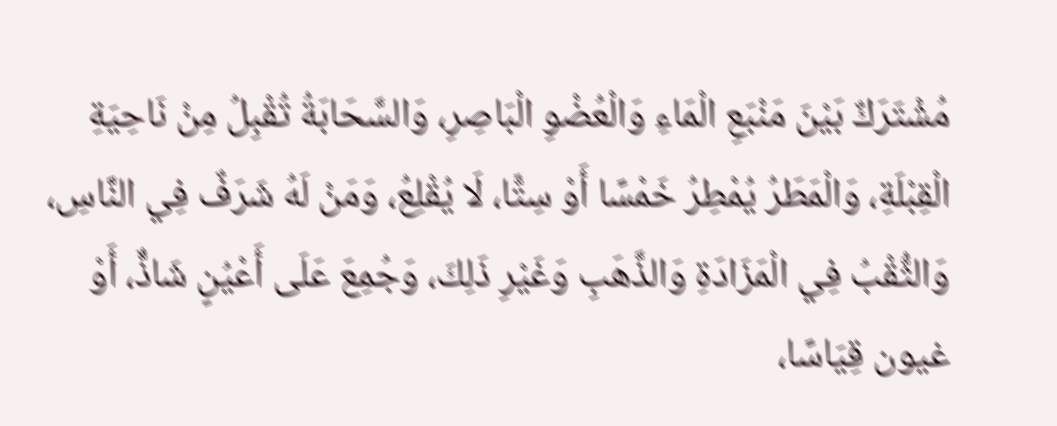مُشْتَرَكٌ بَيْنَ مَنْبَعِ الْمَاءِ وَالْعُضْوِ الْبَاصِرِ، وَالسَّحَابَةُ تُقْبِلُ مِنْ نَاحِيَةِ الْقِبْلَةِ، وَالْمَطَرُ يُمْطِرُ خَمْسًا أَوْ سِتًّا، لَا يُقْلِعُ، وَمَنْ لَهُ شَرَفٌ فِي النَّاسِ، وَالثُّقْبُ فِي الْمَزَادَةِ وَالذَّهَبِ وَغَيْرِ ذَلِكَ، وَجُمِعَ عَلَى أَعْيُنٍ شَاذٌّ، أَوْ غيون قِيَاسًا،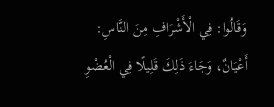وَقَالُوا: فِي الْأَشْرَافِ مِنَ النَّاسِ: أَعْيَانٌ، وَجَاءَ ذَلِكَ قَلِيلًا فِي الْعُضْوِ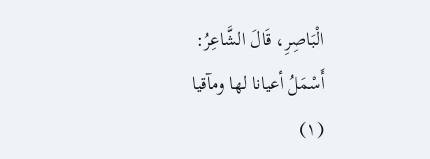الْبَاصِرِ، قَالَ الشَّاعِرُ:
أَسْمَلُ أعيانا لها ومآقيا
(١)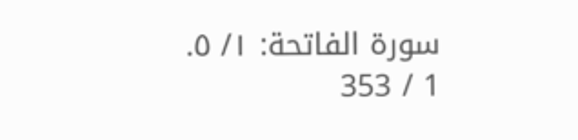سورة الفاتحة: ١/ ٥.
1 / 353